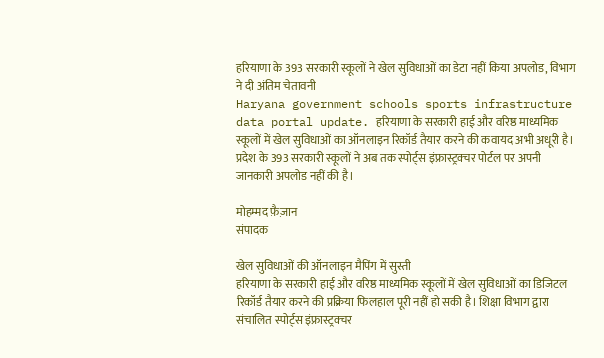हरियाणा के 393 सरकारी स्कूलों ने खेल सुविधाओं का डेटा नहीं किया अपलोड, विभाग ने दी अंतिम चेतावनी
Haryana government schools sports infrastructure data portal update. हरियाणा के सरकारी हाई और वरिष्ठ माध्यमिक स्कूलों में खेल सुविधाओं का ऑनलाइन रिकॉर्ड तैयार करने की कवायद अभी अधूरी है। प्रदेश के 393 सरकारी स्कूलों ने अब तक स्पोर्ट्स इंफ्रास्ट्रक्चर पोर्टल पर अपनी जानकारी अपलोड नहीं की है।

मोहम्मद फ़ैज़ान
संपादक

खेल सुविधाओं की ऑनलाइन मैपिंग में सुस्ती
हरियाणा के सरकारी हाई और वरिष्ठ माध्यमिक स्कूलों में खेल सुविधाओं का डिजिटल रिकॉर्ड तैयार करने की प्रक्रिया फिलहाल पूरी नहीं हो सकी है। शिक्षा विभाग द्वारा संचालित स्पोर्ट्स इंफ्रास्ट्रक्चर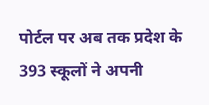पोर्टल पर अब तक प्रदेश के 393 स्कूलों ने अपनी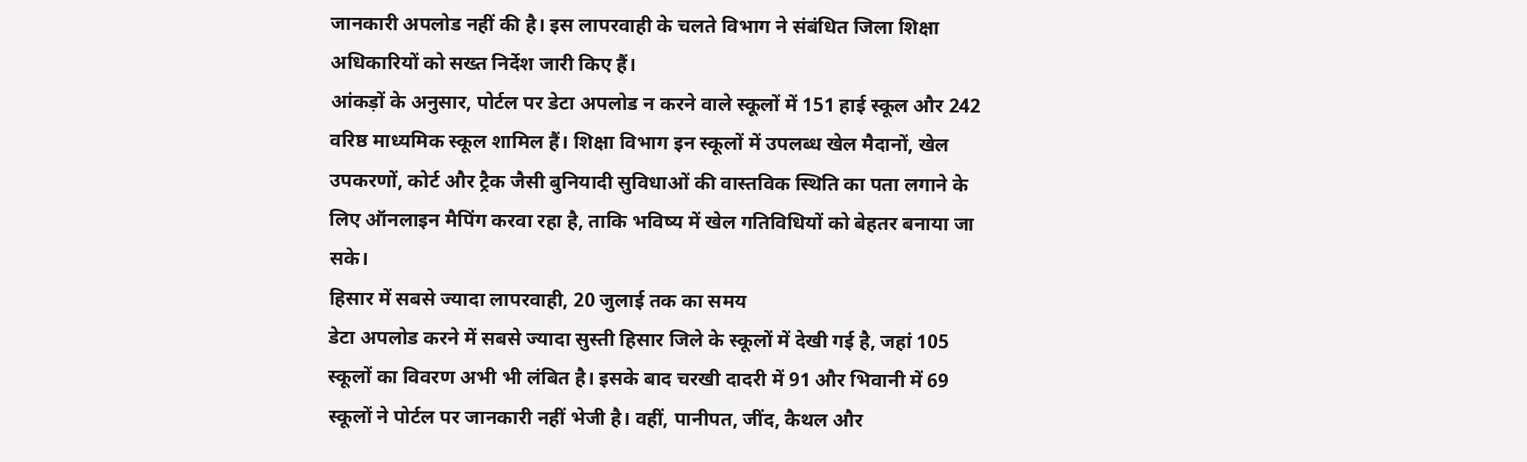जानकारी अपलोड नहीं की है। इस लापरवाही के चलते विभाग ने संबंधित जिला शिक्षा अधिकारियों को सख्त निर्देश जारी किए हैं।
आंकड़ों के अनुसार, पोर्टल पर डेटा अपलोड न करने वाले स्कूलों में 151 हाई स्कूल और 242 वरिष्ठ माध्यमिक स्कूल शामिल हैं। शिक्षा विभाग इन स्कूलों में उपलब्ध खेल मैदानों, खेल उपकरणों, कोर्ट और ट्रैक जैसी बुनियादी सुविधाओं की वास्तविक स्थिति का पता लगाने के लिए ऑनलाइन मैपिंग करवा रहा है, ताकि भविष्य में खेल गतिविधियों को बेहतर बनाया जा सके।
हिसार में सबसे ज्यादा लापरवाही, 20 जुलाई तक का समय
डेटा अपलोड करने में सबसे ज्यादा सुस्ती हिसार जिले के स्कूलों में देखी गई है, जहां 105 स्कूलों का विवरण अभी भी लंबित है। इसके बाद चरखी दादरी में 91 और भिवानी में 69 स्कूलों ने पोर्टल पर जानकारी नहीं भेजी है। वहीं, पानीपत, जींद, कैथल और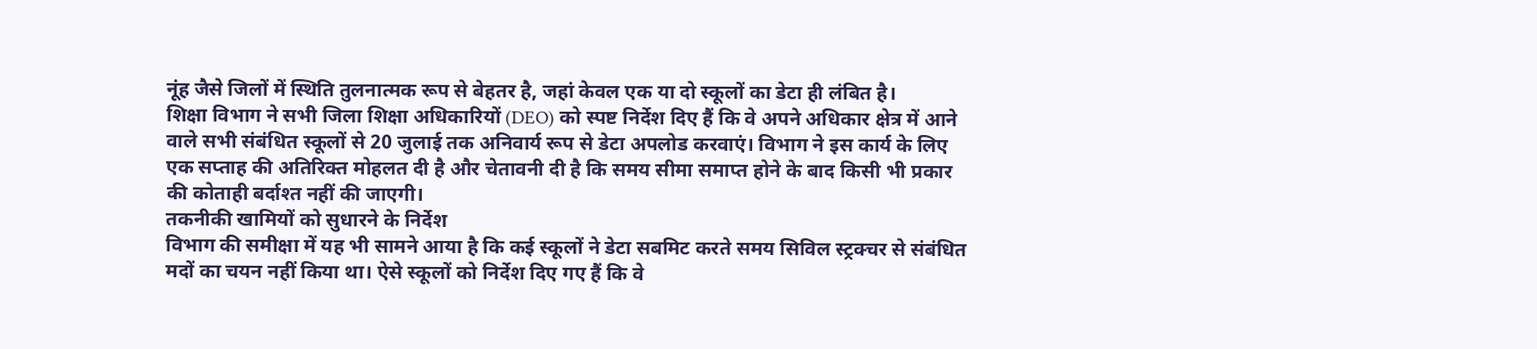नूंह जैसे जिलों में स्थिति तुलनात्मक रूप से बेहतर है, जहां केवल एक या दो स्कूलों का डेटा ही लंबित है।
शिक्षा विभाग ने सभी जिला शिक्षा अधिकारियों (DEO) को स्पष्ट निर्देश दिए हैं कि वे अपने अधिकार क्षेत्र में आने वाले सभी संबंधित स्कूलों से 20 जुलाई तक अनिवार्य रूप से डेटा अपलोड करवाएं। विभाग ने इस कार्य के लिए एक सप्ताह की अतिरिक्त मोहलत दी है और चेतावनी दी है कि समय सीमा समाप्त होने के बाद किसी भी प्रकार की कोताही बर्दाश्त नहीं की जाएगी।
तकनीकी खामियों को सुधारने के निर्देश
विभाग की समीक्षा में यह भी सामने आया है कि कई स्कूलों ने डेटा सबमिट करते समय सिविल स्ट्रक्चर से संबंधित मदों का चयन नहीं किया था। ऐसे स्कूलों को निर्देश दिए गए हैं कि वे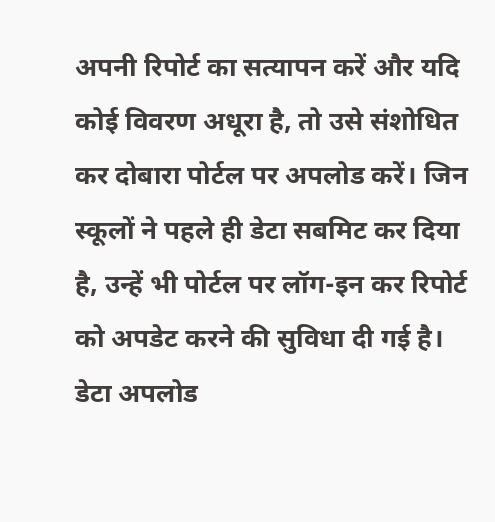अपनी रिपोर्ट का सत्यापन करें और यदि कोई विवरण अधूरा है, तो उसे संशोधित कर दोबारा पोर्टल पर अपलोड करें। जिन स्कूलों ने पहले ही डेटा सबमिट कर दिया है, उन्हें भी पोर्टल पर लॉग-इन कर रिपोर्ट को अपडेट करने की सुविधा दी गई है।
डेटा अपलोड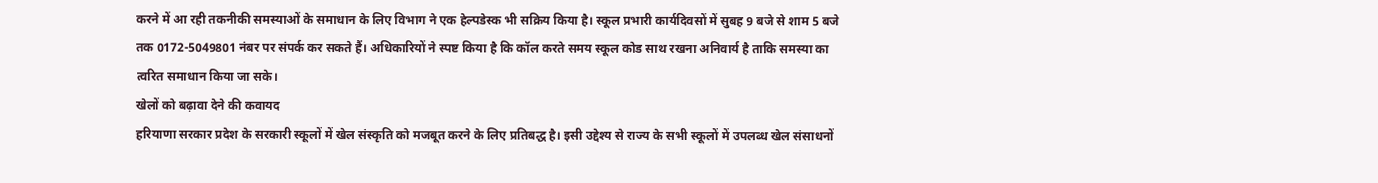करने में आ रही तकनीकी समस्याओं के समाधान के लिए विभाग ने एक हेल्पडेस्क भी सक्रिय किया है। स्कूल प्रभारी कार्यदिवसों में सुबह 9 बजे से शाम 5 बजे तक 0172-5049801 नंबर पर संपर्क कर सकते हैं। अधिकारियों ने स्पष्ट किया है कि कॉल करते समय स्कूल कोड साथ रखना अनिवार्य है ताकि समस्या का त्वरित समाधान किया जा सके।
खेलों को बढ़ावा देने की कवायद
हरियाणा सरकार प्रदेश के सरकारी स्कूलों में खेल संस्कृति को मजबूत करने के लिए प्रतिबद्ध है। इसी उद्देश्य से राज्य के सभी स्कूलों में उपलब्ध खेल संसाधनों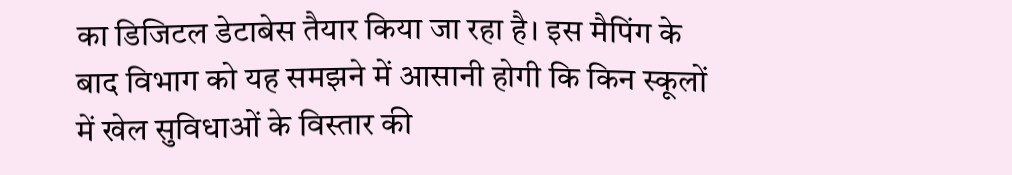का डिजिटल डेटाबेस तैयार किया जा रहा है। इस मैपिंग के बाद विभाग को यह समझने में आसानी होगी कि किन स्कूलों में खेल सुविधाओं के विस्तार की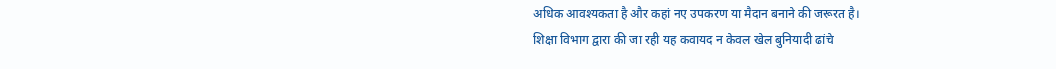अधिक आवश्यकता है और कहां नए उपकरण या मैदान बनाने की जरूरत है।
शिक्षा विभाग द्वारा की जा रही यह कवायद न केवल खेल बुनियादी ढांचे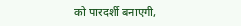को पारदर्शी बनाएगी,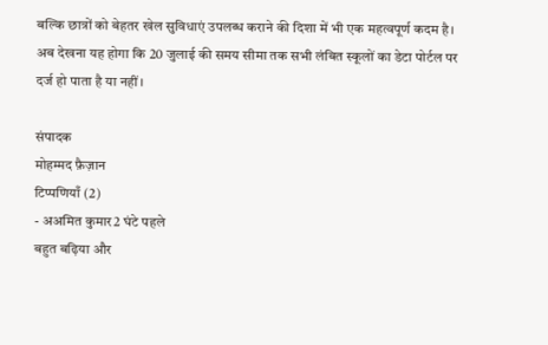बल्कि छात्रों को बेहतर खेल सुविधाएं उपलब्ध कराने की दिशा में भी एक महत्वपूर्ण कदम है। अब देखना यह होगा कि 20 जुलाई की समय सीमा तक सभी लंबित स्कूलों का डेटा पोर्टल पर दर्ज हो पाता है या नहीं।

संपादक
मोहम्मद फ़ैज़ान
टिप्पणियाँ (2)
- अअमित कुमार2 घंटे पहले
बहुत बढ़िया और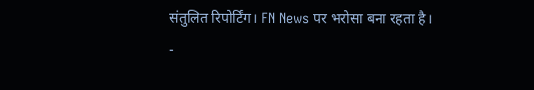संतुलित रिपोर्टिंग। FN News पर भरोसा बना रहता है।
-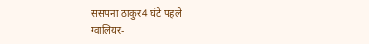ससपना ठाकुर4 घंटे पहले
ग्वालियर-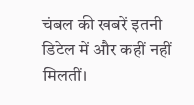चंबल की खबरें इतनी डिटेल में और कहीं नहीं मिलतीं।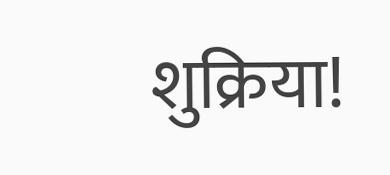शुक्रिया!